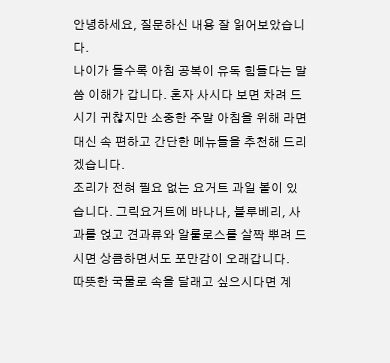안녕하세요, 질문하신 내용 잘 읽어보았습니다.
나이가 들수록 아침 공복이 유독 힘들다는 말씀 이해가 갑니다. 혼자 사시다 보면 차려 드시기 귀찮지만 소중한 주말 아침을 위해 라면 대신 속 편하고 간단한 메뉴들을 추천해 드리겠습니다.
조리가 전혀 필요 없는 요거트 과일 볼이 있습니다. 그릭요거트에 바나나, 블루베리, 사과를 얹고 견과류와 알룰로스를 살짝 뿌려 드시면 상큼하면서도 포만감이 오래갑니다.
따뜻한 국물로 속을 달래고 싶으시다면 계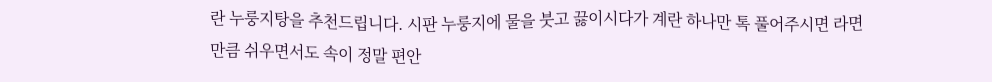란 누룽지탕을 추천드립니다. 시판 누룽지에 물을 붓고 끓이시다가 계란 하나만 톡 풀어주시면 라면만큼 쉬우면서도 속이 정말 편안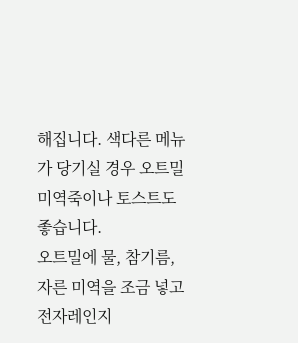해집니다. 색다른 메뉴가 당기실 경우 오트밀 미역죽이나 토스트도 좋습니다.
오트밀에 물, 참기름, 자른 미역을 조금 넣고 전자레인지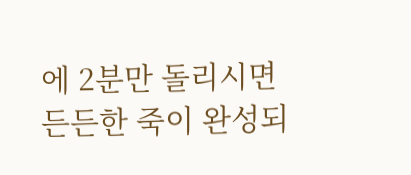에 2분만 돌리시면 든든한 죽이 완성되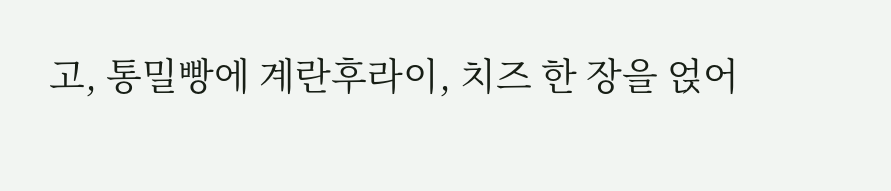고, 통밀빵에 계란후라이, 치즈 한 장을 얹어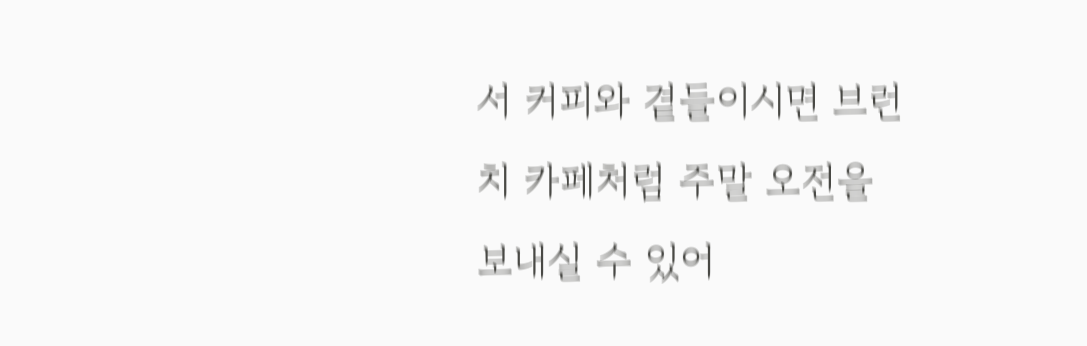서 커피와 곁들이시면 브런치 카페처럼 주말 오전을 보내실 수 있어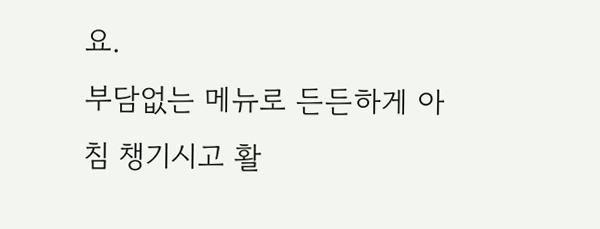요.
부담없는 메뉴로 든든하게 아침 챙기시고 활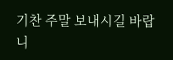기찬 주말 보내시길 바랍니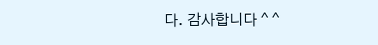다. 감사합니다 ^ ^